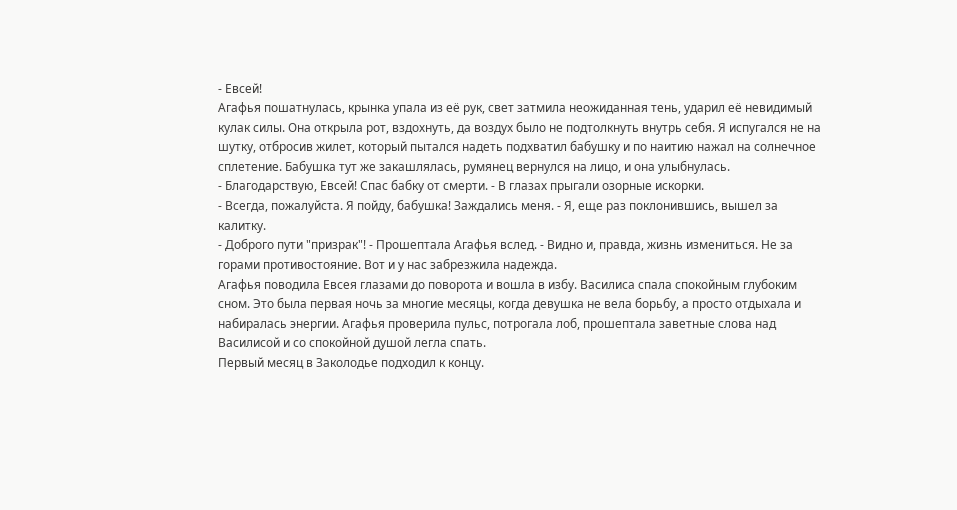- Евсей!
Агафья пошатнулась, крынка упала из её рук, свет затмила неожиданная тень, ударил её невидимый кулак силы. Она открыла рот, вздохнуть, да воздух было не подтолкнуть внутрь себя. Я испугался не на шутку, отбросив жилет, который пытался надеть подхватил бабушку и по наитию нажал на солнечное сплетение. Бабушка тут же закашлялась, румянец вернулся на лицо, и она улыбнулась.
- Благодарствую, Евсей! Спас бабку от смерти. - В глазах прыгали озорные искорки.
- Всегда, пожалуйста. Я пойду, бабушка! Заждались меня. - Я, еще раз поклонившись, вышел за калитку.
- Доброго пути "призрак"! - Прошептала Агафья вслед. - Видно и, правда, жизнь измениться. Не за горами противостояние. Вот и у нас забрезжила надежда.
Агафья поводила Евсея глазами до поворота и вошла в избу. Василиса спала спокойным глубоким сном. Это была первая ночь за многие месяцы, когда девушка не вела борьбу, а просто отдыхала и набиралась энергии. Агафья проверила пульс, потрогала лоб, прошептала заветные слова над Василисой и со спокойной душой легла спать.
Первый месяц в Заколодье подходил к концу.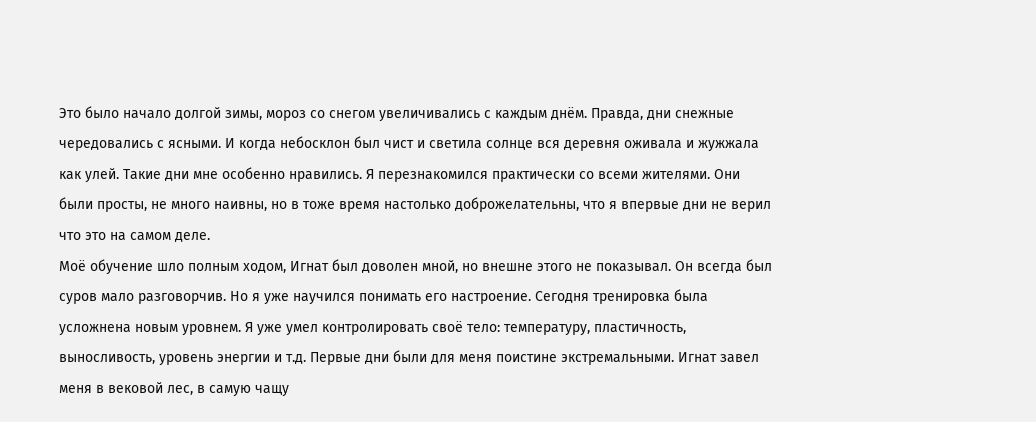Это было начало долгой зимы, мороз со снегом увеличивались с каждым днём. Правда, дни снежные чередовались с ясными. И когда небосклон был чист и светила солнце вся деревня оживала и жужжала как улей. Такие дни мне особенно нравились. Я перезнакомился практически со всеми жителями. Они были просты, не много наивны, но в тоже время настолько доброжелательны, что я впервые дни не верил что это на самом деле.
Моё обучение шло полным ходом, Игнат был доволен мной, но внешне этого не показывал. Он всегда был суров мало разговорчив. Но я уже научился понимать его настроение. Сегодня тренировка была усложнена новым уровнем. Я уже умел контролировать своё тело: температуру, пластичность, выносливость, уровень энергии и т.д. Первые дни были для меня поистине экстремальными. Игнат завел меня в вековой лес, в самую чащу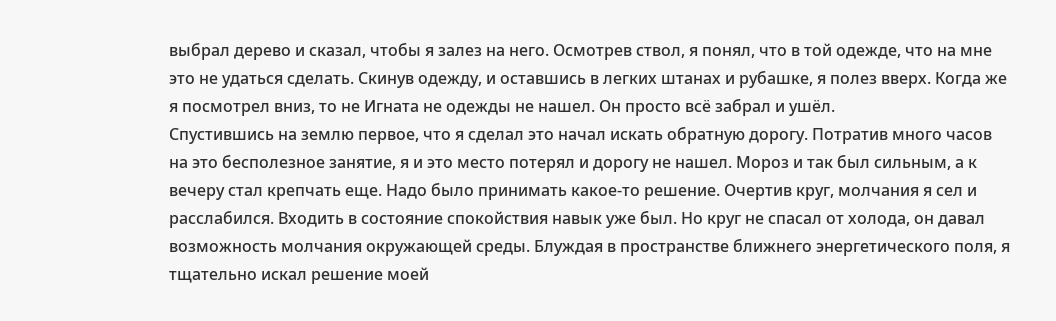выбрал дерево и сказал, чтобы я залез на него. Осмотрев ствол, я понял, что в той одежде, что на мне это не удаться сделать. Скинув одежду, и оставшись в легких штанах и рубашке, я полез вверх. Когда же я посмотрел вниз, то не Игната не одежды не нашел. Он просто всё забрал и ушёл.
Спустившись на землю первое, что я сделал это начал искать обратную дорогу. Потратив много часов на это бесполезное занятие, я и это место потерял и дорогу не нашел. Мороз и так был сильным, а к вечеру стал крепчать еще. Надо было принимать какое-то решение. Очертив круг, молчания я сел и расслабился. Входить в состояние спокойствия навык уже был. Но круг не спасал от холода, он давал возможность молчания окружающей среды. Блуждая в пространстве ближнего энергетического поля, я тщательно искал решение моей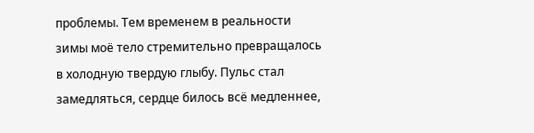проблемы. Тем временем в реальности зимы моё тело стремительно превращалось в холодную твердую глыбу. Пульс стал замедляться, сердце билось всё медленнее,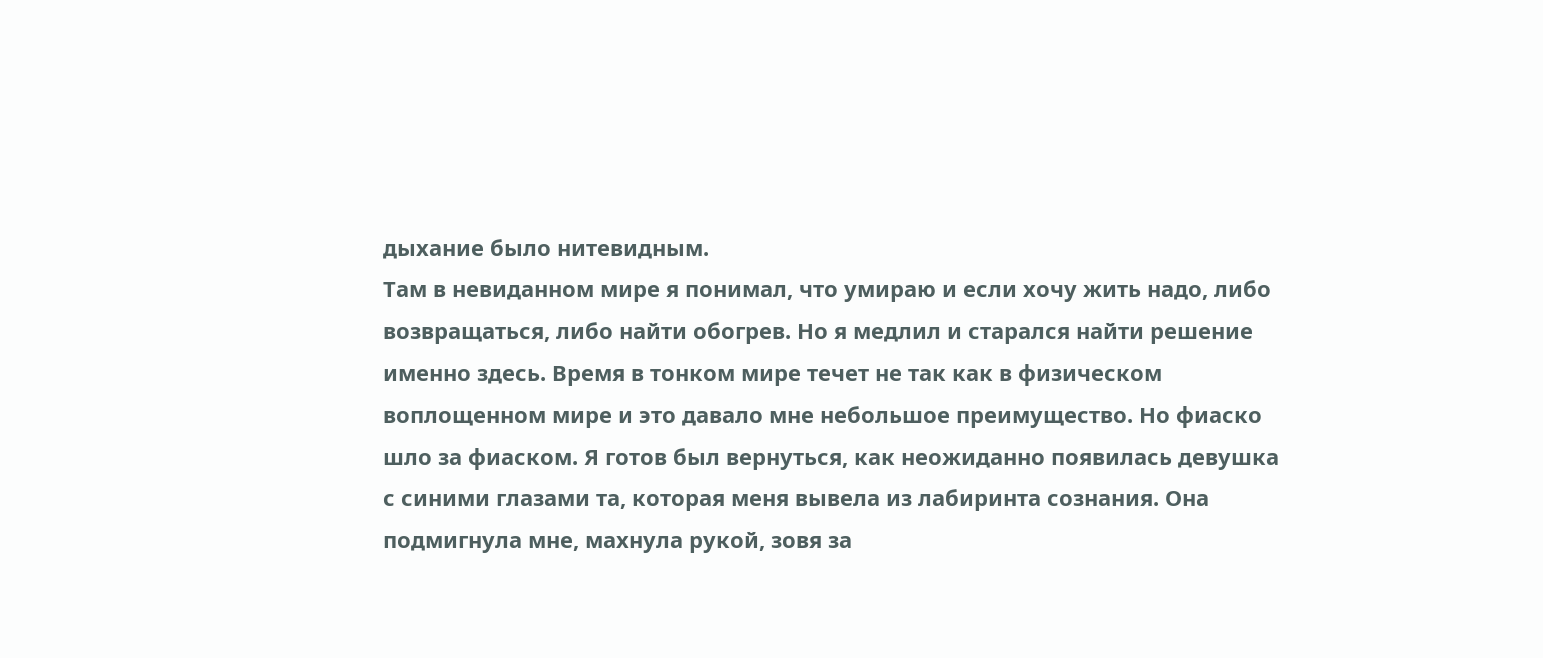дыхание было нитевидным.
Там в невиданном мире я понимал, что умираю и если хочу жить надо, либо возвращаться, либо найти обогрев. Но я медлил и старался найти решение именно здесь. Время в тонком мире течет не так как в физическом воплощенном мире и это давало мне небольшое преимущество. Но фиаско шло за фиаском. Я готов был вернуться, как неожиданно появилась девушка с синими глазами та, которая меня вывела из лабиринта сознания. Она подмигнула мне, махнула рукой, зовя за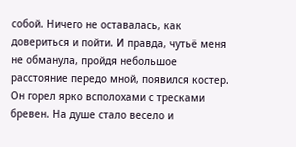собой. Ничего не оставалась, как довериться и пойти. И правда, чутьё меня не обманула, пройдя небольшое расстояние передо мной, появился костер. Он горел ярко всполохами с тресками бревен. На душе стало весело и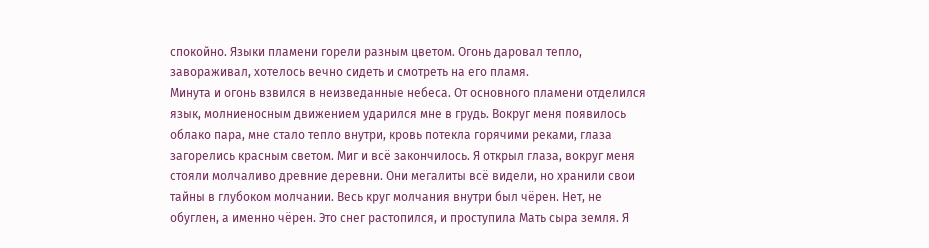спокойно. Языки пламени горели разным цветом. Огонь даровал тепло, завораживал, хотелось вечно сидеть и смотреть на его пламя.
Минута и огонь взвился в неизведанные небеса. От основного пламени отделился язык, молниеносным движением ударился мне в грудь. Вокруг меня появилось облако пара, мне стало тепло внутри, кровь потекла горячими реками, глаза загорелись красным светом. Миг и всё закончилось. Я открыл глаза, вокруг меня стояли молчаливо древние деревни. Они мегалиты всё видели, но хранили свои тайны в глубоком молчании. Весь круг молчания внутри был чёрен. Нет, не обуглен, а именно чёрен. Это снег растопился, и проступила Мать сыра земля. Я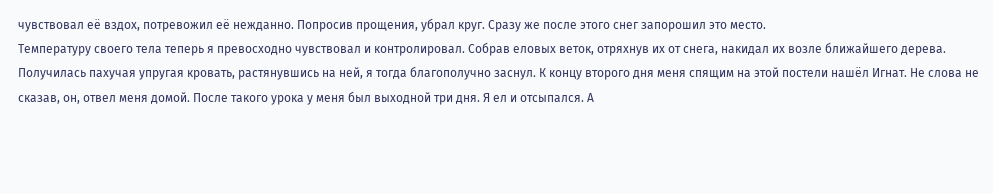чувствовал её вздох, потревожил её нежданно. Попросив прощения, убрал круг. Сразу же после этого снег запорошил это место.
Температуру своего тела теперь я превосходно чувствовал и контролировал. Собрав еловых веток, отряхнув их от снега, накидал их возле ближайшего дерева. Получилась пахучая упругая кровать, растянувшись на ней, я тогда благополучно заснул. К концу второго дня меня спящим на этой постели нашёл Игнат. Не слова не сказав, он, отвел меня домой. После такого урока у меня был выходной три дня. Я ел и отсыпался. А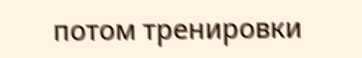потом тренировки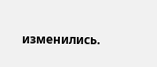изменились.